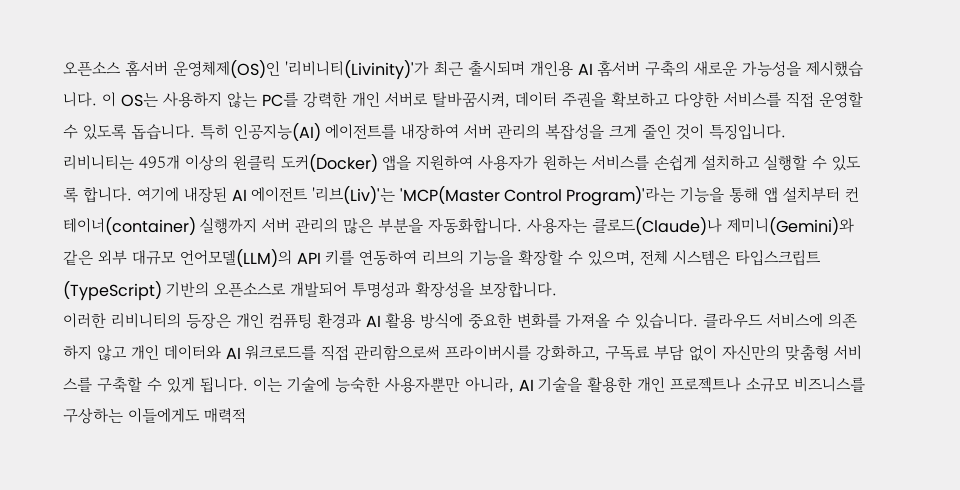오픈소스 홈서버 운영체제(OS)인 '리비니티(Livinity)'가 최근 출시되며 개인용 AI 홈서버 구축의 새로운 가능성을 제시했습니다. 이 OS는 사용하지 않는 PC를 강력한 개인 서버로 탈바꿈시켜, 데이터 주권을 확보하고 다양한 서비스를 직접 운영할 수 있도록 돕습니다. 특히 인공지능(AI) 에이전트를 내장하여 서버 관리의 복잡성을 크게 줄인 것이 특징입니다.
리비니티는 495개 이상의 원클릭 도커(Docker) 앱을 지원하여 사용자가 원하는 서비스를 손쉽게 설치하고 실행할 수 있도록 합니다. 여기에 내장된 AI 에이전트 '리브(Liv)'는 'MCP(Master Control Program)'라는 기능을 통해 앱 설치부터 컨테이너(container) 실행까지 서버 관리의 많은 부분을 자동화합니다. 사용자는 클로드(Claude)나 제미니(Gemini)와 같은 외부 대규모 언어모델(LLM)의 API 키를 연동하여 리브의 기능을 확장할 수 있으며, 전체 시스템은 타입스크립트(TypeScript) 기반의 오픈소스로 개발되어 투명성과 확장성을 보장합니다.
이러한 리비니티의 등장은 개인 컴퓨팅 환경과 AI 활용 방식에 중요한 변화를 가져올 수 있습니다. 클라우드 서비스에 의존하지 않고 개인 데이터와 AI 워크로드를 직접 관리함으로써 프라이버시를 강화하고, 구독료 부담 없이 자신만의 맞춤형 서비스를 구축할 수 있게 됩니다. 이는 기술에 능숙한 사용자뿐만 아니라, AI 기술을 활용한 개인 프로젝트나 소규모 비즈니스를 구상하는 이들에게도 매력적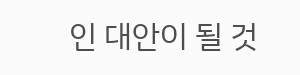인 대안이 될 것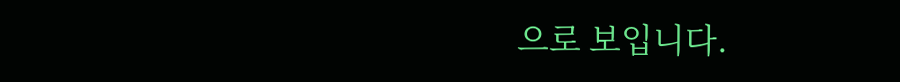으로 보입니다.